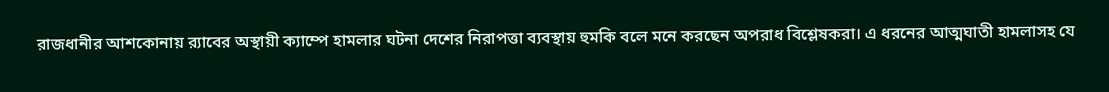রাজধানীর আশকোনায় র‌্যাবের অস্থায়ী ক্যাম্পে হামলার ঘটনা দেশের নিরাপত্তা ব্যবস্থায় হুমকি বলে মনে করছেন অপরাধ বিশ্লেষকরা। এ ধরনের আত্মঘাতী হামলাসহ যে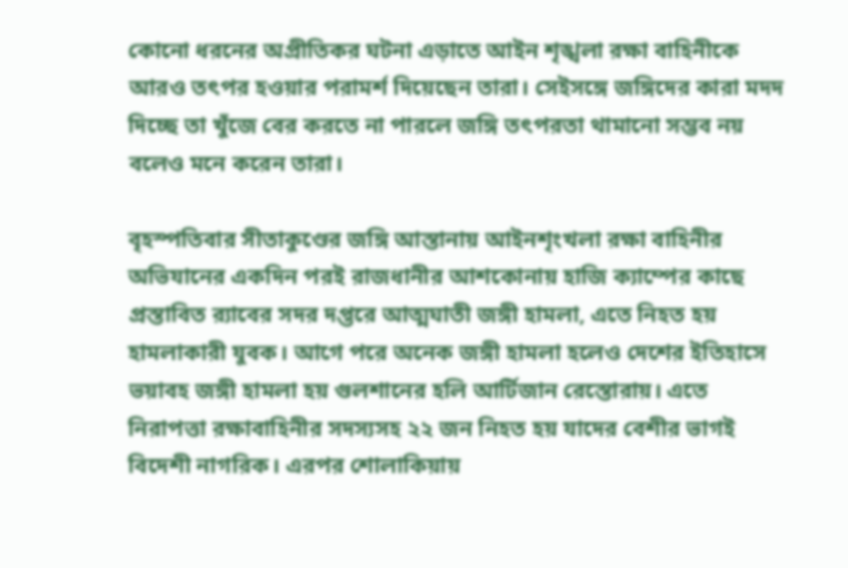কোনো ধরনের অপ্রীতিকর ঘটনা এড়াতে আইন শৃঙ্খলা রক্ষা বাহিনীকে আরও তৎপর হওয়ার পরামর্শ দিয়েছেন তারা। সেইসঙ্গে জঙ্গিদের কারা মদদ দিচ্ছে তা খুঁজে বের করতে না পারলে জঙ্গি তৎপরতা থামানো সম্ভব নয় বলেও মনে করেন তারা।

বৃহস্পতিবার সীতাকুণ্ডের জঙ্গি আস্তানায় আইনশৃংখলা রক্ষা বাহিনীর অভিযানের একদিন পরই রাজধানীর আশকোনায় হাজি ক্যাম্পের কাছে প্রস্তাবিত র‌্যাবের সদর দপ্তরে আত্মঘাতী জঙ্গী হামলা, এতে নিহত হয় হামলাকারী যুবক। আগে পরে অনেক জঙ্গী হামলা হলেও দেশের ইতিহাসে ভয়াবহ জঙ্গী হামলা হয় গুলশানের হলি আর্টিজান রেস্তোরায়। এতে নিরাপত্তা রক্ষাবাহিনীর সদস্যসহ ২২ জন নিহত হয় যাদের বেশীর ভাগই বিদেশী নাগরিক। এরপর শোলাকিয়ায়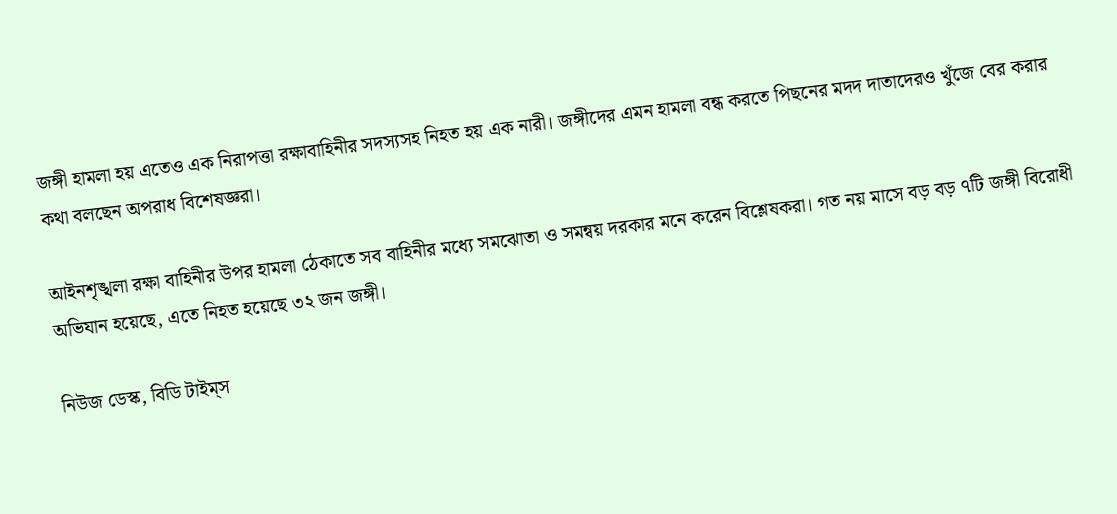জঙ্গী হামলা হয় এতেও এক নিরাপত্তা রক্ষাবাহিনীর সদস্যসহ নিহত হয় এক নারী। জঙ্গীদের এমন হামলা বন্ধ করতে পিছনের মদদ দাতাদেরও খুঁজে বের করার কথা বলছেন অপরাধ বিশেষজ্ঞরা।

আইনশৃঙ্খলা রক্ষা বাহিনীর উপর হামলা ঠেকাতে সব বাহিনীর মধ্যে সমঝোতা ও সমন্বয় দরকার মনে করেন বিশ্লেষকরা। গত নয় মাসে বড় বড় ৭টি জঙ্গী বিরোধী অভিযান হয়েছে, এতে নিহত হয়েছে ৩২ জন জঙ্গী।

নিউজ ডেস্ক, বিডি টাইম্‌স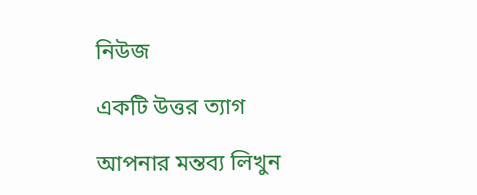নিউজ

একটি উত্তর ত্যাগ

আপনার মন্তব্য লিখুন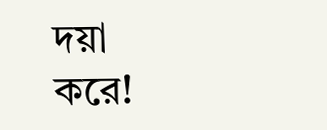দয়া করে!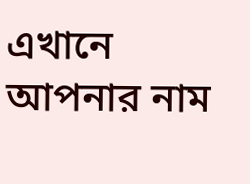এখানে আপনার নাম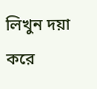লিখুন দয়া করে